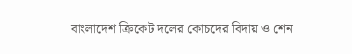বাংলাদেশ ক্রিকেট দলের কোচদের বিদায় ও শেন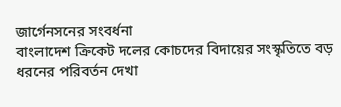জার্গেনসনের সংবর্ধনা
বাংলাদেশ ক্রিকেট দলের কোচদের বিদায়ের সংস্কৃতিতে বড় ধরনের পরিবর্তন দেখা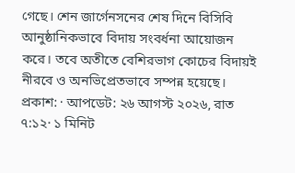গেছে। শেন জার্গেনসনের শেষ দিনে বিসিবি আনুষ্ঠানিকভাবে বিদায় সংবর্ধনা আয়োজন করে। তবে অতীতে বেশিরভাগ কোচের বিদায়ই নীরবে ও অনভিপ্রেতভাবে সম্পন্ন হয়েছে।
প্রকাশ: · আপডেট: ২৬ আগস্ট ২০২৬, রাত ৭:১২· ১ মিনিট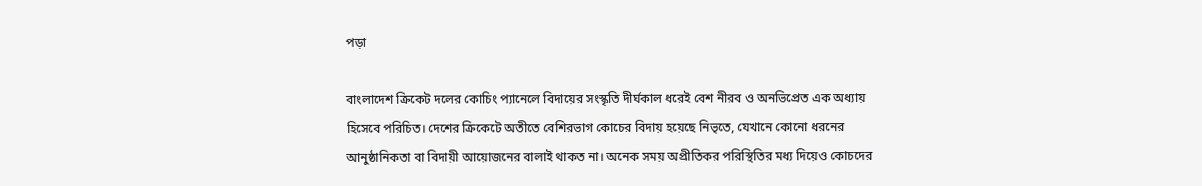পড়া

বাংলাদেশ ক্রিকেট দলের কোচিং প্যানেলে বিদায়ের সংস্কৃতি দীর্ঘকাল ধরেই বেশ নীরব ও অনভিপ্রেত এক অধ্যায় হিসেবে পরিচিত। দেশের ক্রিকেটে অতীতে বেশিরভাগ কোচের বিদায় হয়েছে নিভৃতে, যেখানে কোনো ধরনের আনুষ্ঠানিকতা বা বিদায়ী আয়োজনের বালাই থাকত না। অনেক সময় অপ্রীতিকর পরিস্থিতির মধ্য দিয়েও কোচদের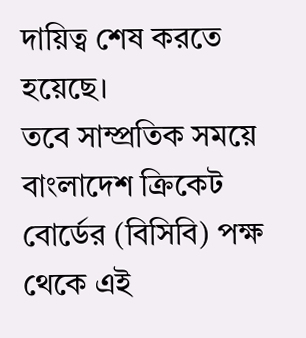দায়িত্ব শেষ করতে হয়েছে।
তবে সাম্প্রতিক সময়ে বাংলাদেশ ক্রিকেট বোর্ডের (বিসিবি) পক্ষ থেকে এই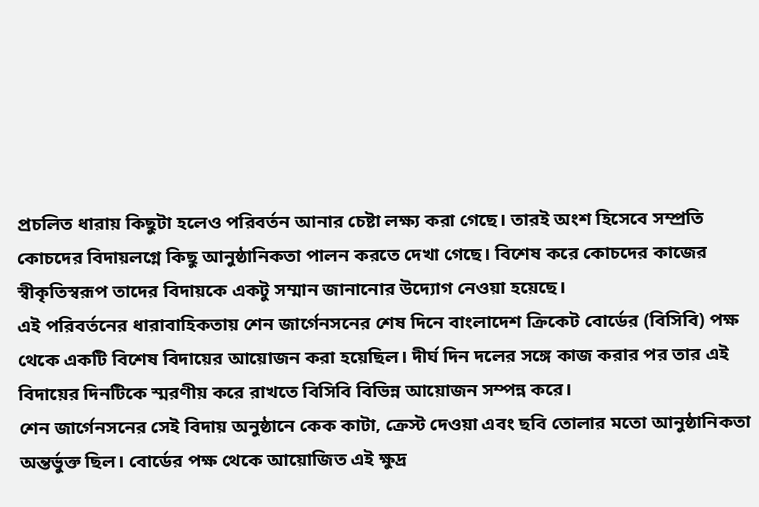প্রচলিত ধারায় কিছুটা হলেও পরিবর্তন আনার চেষ্টা লক্ষ্য করা গেছে। তারই অংশ হিসেবে সম্প্রতি কোচদের বিদায়লগ্নে কিছু আনুষ্ঠানিকতা পালন করতে দেখা গেছে। বিশেষ করে কোচদের কাজের স্বীকৃতিস্বরূপ তাদের বিদায়কে একটু সম্মান জানানোর উদ্যোগ নেওয়া হয়েছে।
এই পরিবর্তনের ধারাবাহিকতায় শেন জার্গেনসনের শেষ দিনে বাংলাদেশ ক্রিকেট বোর্ডের (বিসিবি) পক্ষ থেকে একটি বিশেষ বিদায়ের আয়োজন করা হয়েছিল। দীর্ঘ দিন দলের সঙ্গে কাজ করার পর তার এই বিদায়ের দিনটিকে স্মরণীয় করে রাখতে বিসিবি বিভিন্ন আয়োজন সম্পন্ন করে।
শেন জার্গেনসনের সেই বিদায় অনুষ্ঠানে কেক কাটা, ক্রেস্ট দেওয়া এবং ছবি তোলার মতো আনুষ্ঠানিকতা অন্তর্ভুক্ত ছিল। বোর্ডের পক্ষ থেকে আয়োজিত এই ক্ষুদ্র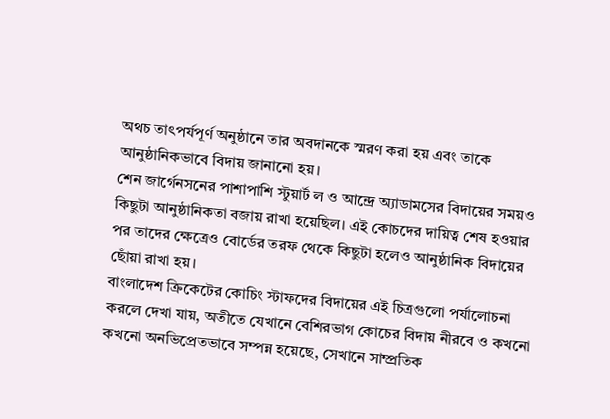অথচ তাৎপর্যপূর্ণ অনুষ্ঠানে তার অবদানকে স্মরণ করা হয় এবং তাকে আনুষ্ঠানিকভাবে বিদায় জানানো হয়।
শেন জার্গেনসনের পাশাপাশি স্টুয়ার্ট ল ও আন্দ্রে অ্যাডামসের বিদায়ের সময়ও কিছুটা আনুষ্ঠানিকতা বজায় রাখা হয়েছিল। এই কোচদের দায়িত্ব শেষ হওয়ার পর তাদের ক্ষেত্রেও বোর্ডের তরফ থেকে কিছুটা হলেও আনুষ্ঠানিক বিদায়ের ছোঁয়া রাখা হয়।
বাংলাদেশ ক্রিকেটের কোচিং স্টাফদের বিদায়ের এই চিত্রগুলো পর্যালোচনা করলে দেখা যায়, অতীতে যেখানে বেশিরভাগ কোচের বিদায় নীরবে ও কখনো কখনো অনভিপ্রেতভাবে সম্পন্ন হয়েছে, সেখানে সাম্প্রতিক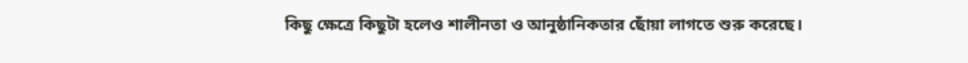কিছু ক্ষেত্রে কিছুটা হলেও শালীনতা ও আনুষ্ঠানিকতার ছোঁয়া লাগতে শুরু করেছে।